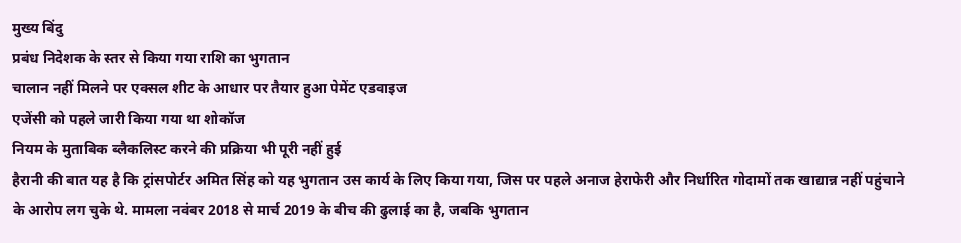मुख्य बिंदु
प्रबंध निदेशक के स्तर से किया गया राशि का भुगतान
चालान नहीं मिलने पर एक्सल शीट के आधार पर तैयार हुआ पेमेंट एडवाइज
एजेंसी को पहले जारी किया गया था शोकॉज
नियम के मुताबिक ब्लैकलिस्ट करने की प्रक्रिया भी पूरी नहीं हुई
हैरानी की बात यह है कि ट्रांसपोर्टर अमित सिंह को यह भुगतान उस कार्य के लिए किया गया, जिस पर पहले अनाज हेराफेरी और निर्धारित गोदामों तक खाद्यान्न नहीं पहुंचाने के आरोप लग चुके थे. मामला नवंबर 2018 से मार्च 2019 के बीच की ढुलाई का है, जबकि भुगतान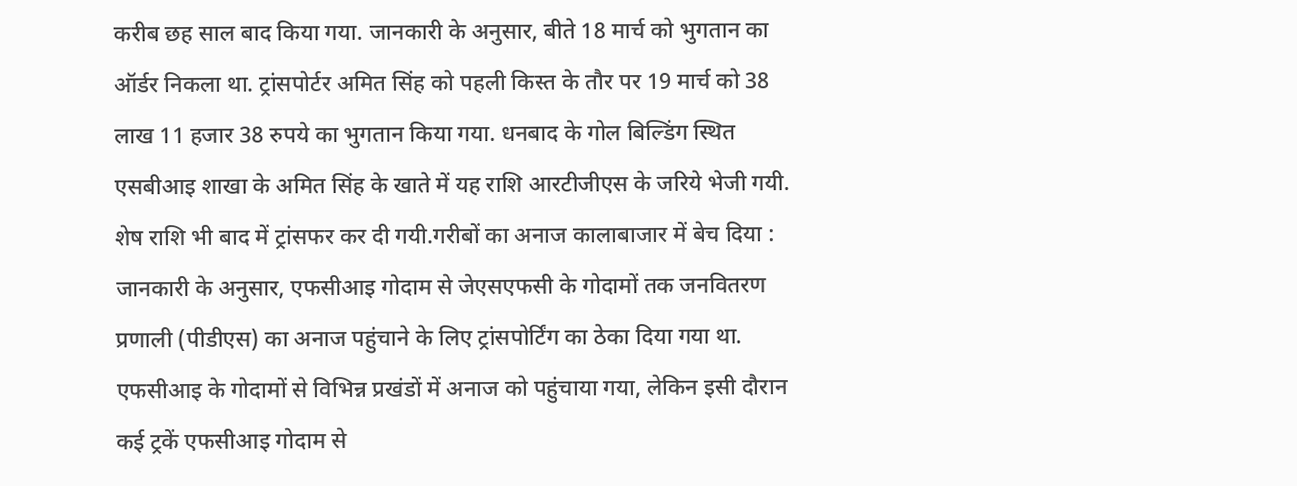करीब छह साल बाद किया गया. जानकारी के अनुसार, बीते 18 मार्च को भुगतान का ऑर्डर निकला था. ट्रांसपोर्टर अमित सिंह को पहली किस्त के तौर पर 19 मार्च को 38 लाख 11 हजार 38 रुपये का भुगतान किया गया. धनबाद के गोल बिल्डिंग स्थित एसबीआइ शाखा के अमित सिंह के खाते में यह राशि आरटीजीएस के जरिये भेजी गयी. शेष राशि भी बाद में ट्रांसफर कर दी गयी.गरीबों का अनाज कालाबाजार में बेच दिया : जानकारी के अनुसार, एफसीआइ गोदाम से जेएसएफसी के गोदामों तक जनवितरण प्रणाली (पीडीएस) का अनाज पहुंचाने के लिए ट्रांसपोर्टिंग का ठेका दिया गया था. एफसीआइ के गोदामों से विभिन्न प्रखंडों में अनाज को पहुंचाया गया, लेकिन इसी दौरान कई ट्रकें एफसीआइ गोदाम से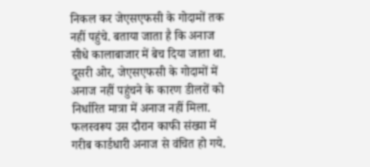निकल कर जेएसएफसी के गोदामों तक नहीं पहुंचे. बताया जाता है कि अनाज सीधे कालाबाजार में बेच दिया जाता था. दूसरी ओर, जेएसएफसी के गोदामों में अनाज नहीं पहुंचने के कारण डीलरों को निर्धारित मात्रा में अनाज नहीं मिला. फलस्वरूप उस दौरान काफी संख्या में गरीब कार्डधारी अनाज से वंचित हो गये.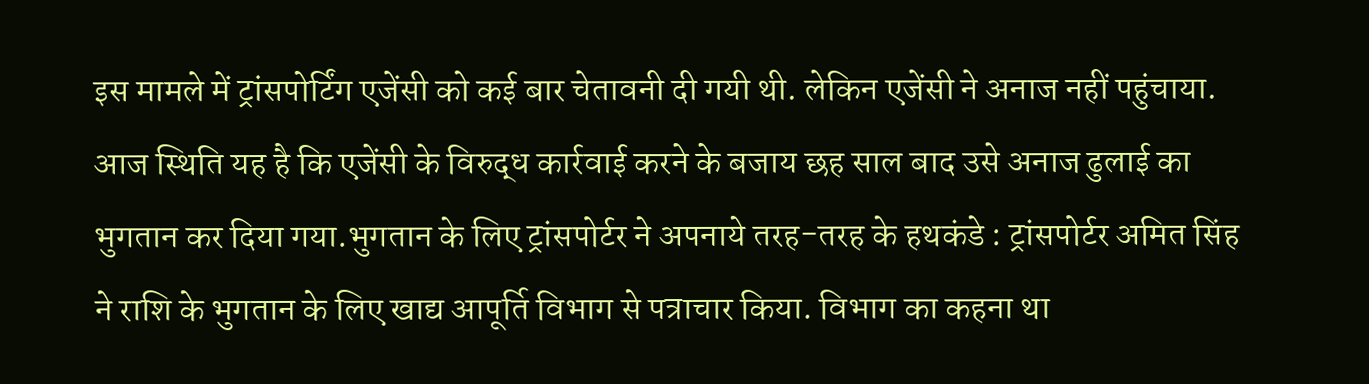इस मामले में ट्रांसपोर्टिंग एजेंसी को कई बार चेतावनी दी गयी थी. लेकिन एजेंसी ने अनाज नहीं पहुंचाया. आज स्थिति यह है कि एजेंसी के विरुद्ध कार्रवाई करने के बजाय छह साल बाद उसे अनाज ढुलाई का भुगतान कर दिया गया.भुगतान के लिए ट्रांसपोर्टर ने अपनाये तरह-तरह के हथकंडे : ट्रांसपोर्टर अमित सिंह ने राशि के भुगतान के लिए खाद्य आपूर्ति विभाग से पत्राचार किया. विभाग का कहना था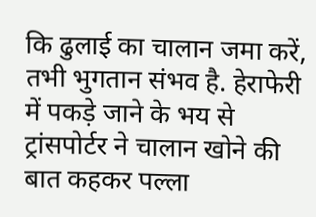कि ढुलाई का चालान जमा करें, तभी भुगतान संभव है. हेराफेरी में पकड़े जाने के भय से ट्रांसपोर्टर ने चालान खोने की बात कहकर पल्ला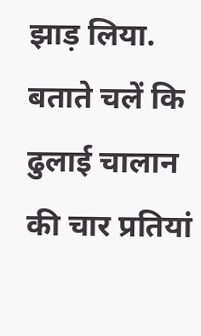झाड़ लिया. बताते चलें कि ढुलाई चालान की चार प्रतियां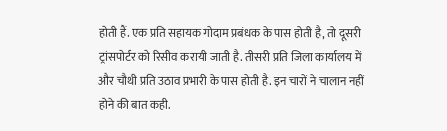होती हैं. एक प्रति सहायक गोदाम प्रबंधक के पास होती है, तो दूसरी ट्रांसपोर्टर को रिसीव करायी जाती है. तीसरी प्रति जिला कार्यालय में और चौथी प्रति उठाव प्रभारी के पास होती है. इन चारों ने चालान नहीं होने की बात कही.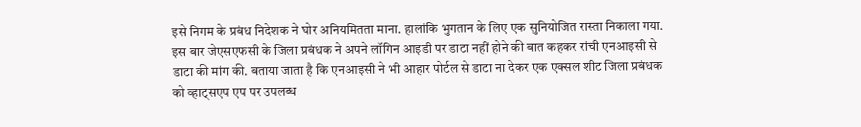इसे निगम के प्रबंध निदेशक ने घोर अनियमितता माना. हालांकि भुगतान के लिए एक सुनियोजित रास्ता निकाला गया. इस बार जेएसएफसी के जिला प्रबंधक ने अपने लॉगिन आइडी पर डाटा नहीं होने की बात कहकर रांची एनआइसी से डाटा की मांग की. बताया जाता है कि एनआइसी ने भी आहार पोर्टल से डाटा ना देकर एक एक्सल शीट जिला प्रबंधक को व्हाट्सएप एप पर उपलब्ध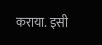कराया. इसी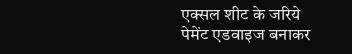एक्सल शीट के जरिये पेमेंट एडवाइज बनाकर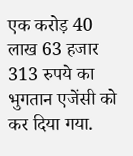एक करोड़ 40 लाख 63 हजार 313 रुपये का भुगतान एजेंसी को कर दिया गया.